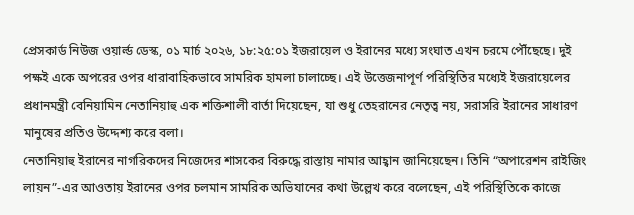প্রেসকার্ড নিউজ ওয়ার্ল্ড ডেস্ক, ০১ মার্চ ২০২৬, ১৮:২৫:০১ ইজরায়েল ও ইরানের মধ্যে সংঘাত এখন চরমে পৌঁছেছে। দুই পক্ষই একে অপরের ওপর ধারাবাহিকভাবে সামরিক হামলা চালাচ্ছে। এই উত্তেজনাপূর্ণ পরিস্থিতির মধ্যেই ইজরায়েলের প্রধানমন্ত্রী বেনিয়ামিন নেতানিয়াহু এক শক্তিশালী বার্তা দিয়েছেন, যা শুধু তেহরানের নেতৃত্ব নয়, সরাসরি ইরানের সাধারণ মানুষের প্রতিও উদ্দেশ্য করে বলা।
নেতানিয়াহু ইরানের নাগরিকদের নিজেদের শাসকের বিরুদ্ধে রাস্তায় নামার আহ্বান জানিয়েছেন। তিনি “অপারেশন রাইজিং লায়ন”-এর আওতায় ইরানের ওপর চলমান সামরিক অভিযানের কথা উল্লেখ করে বলেছেন, এই পরিস্থিতিকে কাজে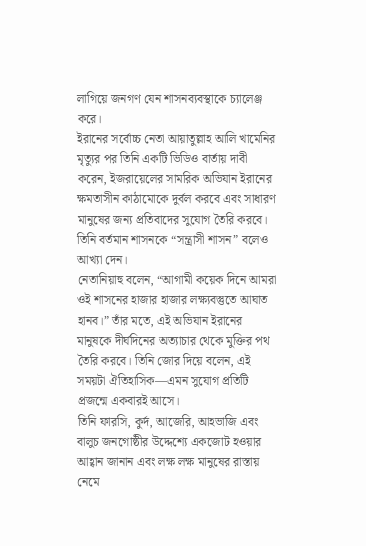লাগিয়ে জনগণ যেন শাসনব্যবস্থাকে চ্যালেঞ্জ করে।
ইরানের সর্বোচ্চ নেতা আয়াতুল্লাহ আলি খামেনির মৃত্যুর পর তিনি একটি ভিডিও বার্তায় দাবী করেন, ইজরায়েলের সামরিক অভিযান ইরানের ক্ষমতাসীন কাঠামোকে দুর্বল করবে এবং সাধারণ মানুষের জন্য প্রতিবাদের সুযোগ তৈরি করবে। তিনি বর্তমান শাসনকে “সন্ত্রাসী শাসন” বলেও আখ্যা দেন।
নেতানিয়াহু বলেন, “আগামী কয়েক দিনে আমরা ওই শাসনের হাজার হাজার লক্ষ্যবস্তুতে আঘাত হানব।” তাঁর মতে, এই অভিযান ইরানের মানুষকে দীর্ঘদিনের অত্যাচার থেকে মুক্তির পথ তৈরি করবে। তিনি জোর দিয়ে বলেন, এই সময়টা ঐতিহাসিক—এমন সুযোগ প্রতিটি প্রজন্মে একবারই আসে।
তিনি ফারসি, কুর্দ, আজেরি, আহভাজি এবং বালুচ জনগোষ্ঠীর উদ্দেশ্যে একজোট হওয়ার আহ্বান জানান এবং লক্ষ লক্ষ মানুষের রাস্তায় নেমে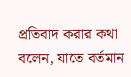প্রতিবাদ করার কথা বলেন, যাতে বর্তমান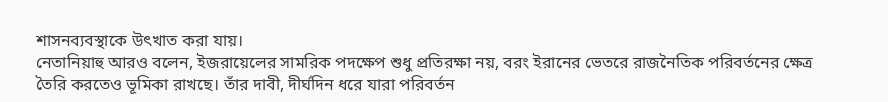শাসনব্যবস্থাকে উৎখাত করা যায়।
নেতানিয়াহু আরও বলেন, ইজরায়েলের সামরিক পদক্ষেপ শুধু প্রতিরক্ষা নয়, বরং ইরানের ভেতরে রাজনৈতিক পরিবর্তনের ক্ষেত্র তৈরি করতেও ভূমিকা রাখছে। তাঁর দাবী, দীর্ঘদিন ধরে যারা পরিবর্তন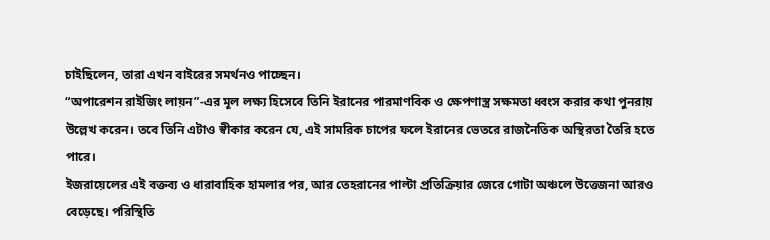চাইছিলেন, তারা এখন বাইরের সমর্থনও পাচ্ছেন।
“অপারেশন রাইজিং লায়ন”-এর মূল লক্ষ্য হিসেবে তিনি ইরানের পারমাণবিক ও ক্ষেপণাস্ত্র সক্ষমতা ধ্বংস করার কথা পুনরায় উল্লেখ করেন। তবে তিনি এটাও স্বীকার করেন যে, এই সামরিক চাপের ফলে ইরানের ভেতরে রাজনৈতিক অস্থিরতা তৈরি হতে পারে।
ইজরায়েলের এই বক্তব্য ও ধারাবাহিক হামলার পর, আর তেহরানের পাল্টা প্রতিক্রিয়ার জেরে গোটা অঞ্চলে উত্তেজনা আরও বেড়েছে। পরিস্থিতি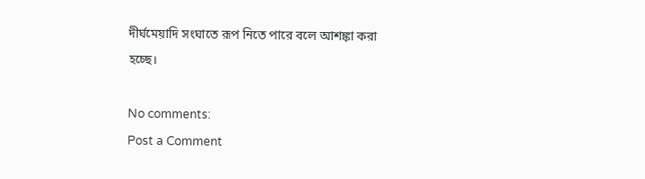দীর্ঘমেয়াদি সংঘাতে রূপ নিতে পারে বলে আশঙ্কা করা হচ্ছে।

No comments:
Post a Comment